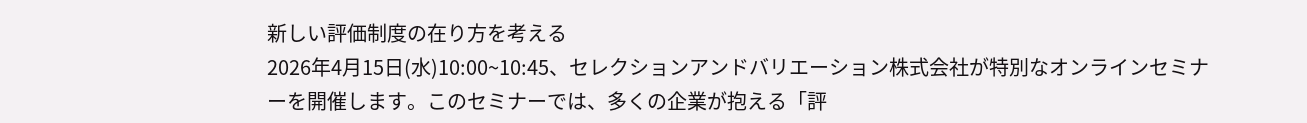新しい評価制度の在り方を考える
2026年4月15日(水)10:00~10:45、セレクションアンドバリエーション株式会社が特別なオンラインセミナーを開催します。このセミナーでは、多くの企業が抱える「評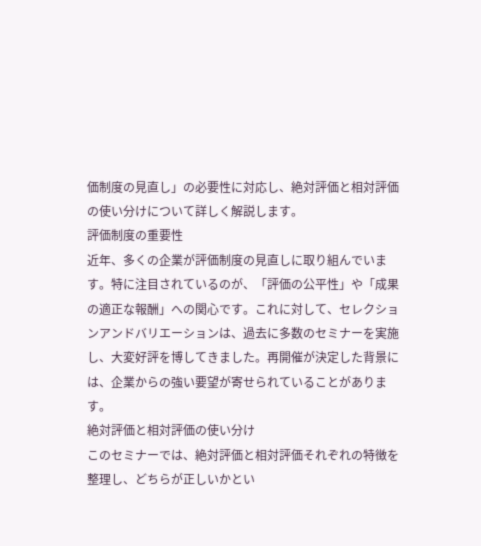価制度の見直し」の必要性に対応し、絶対評価と相対評価の使い分けについて詳しく解説します。
評価制度の重要性
近年、多くの企業が評価制度の見直しに取り組んでいます。特に注目されているのが、「評価の公平性」や「成果の適正な報酬」への関心です。これに対して、セレクションアンドバリエーションは、過去に多数のセミナーを実施し、大変好評を博してきました。再開催が決定した背景には、企業からの強い要望が寄せられていることがあります。
絶対評価と相対評価の使い分け
このセミナーでは、絶対評価と相対評価それぞれの特徴を整理し、どちらが正しいかとい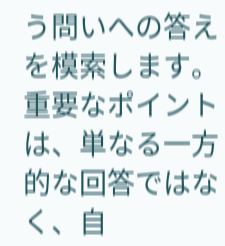う問いへの答えを模索します。重要なポイントは、単なる一方的な回答ではなく、自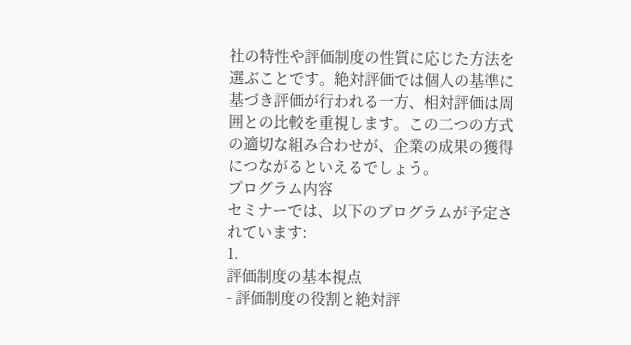社の特性や評価制度の性質に応じた方法を選ぶことです。絶対評価では個人の基準に基づき評価が行われる一方、相対評価は周囲との比較を重視します。この二つの方式の適切な組み合わせが、企業の成果の獲得につながるといえるでしょう。
プログラム内容
セミナーでは、以下のプログラムが予定されています:
1.
評価制度の基本視点
- 評価制度の役割と絶対評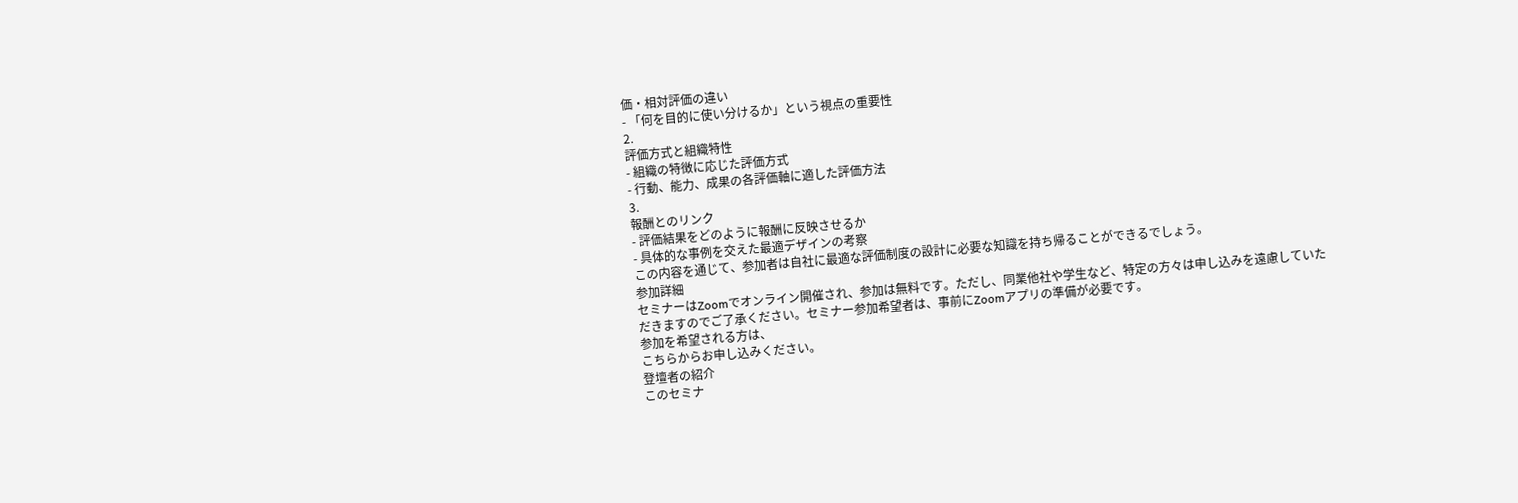価・相対評価の違い
- 「何を目的に使い分けるか」という視点の重要性
2.
評価方式と組織特性
- 組織の特徴に応じた評価方式
- 行動、能力、成果の各評価軸に適した評価方法
3.
報酬とのリンク
- 評価結果をどのように報酬に反映させるか
- 具体的な事例を交えた最適デザインの考察
この内容を通じて、参加者は自社に最適な評価制度の設計に必要な知識を持ち帰ることができるでしょう。
参加詳細
セミナーはZoomでオンライン開催され、参加は無料です。ただし、同業他社や学生など、特定の方々は申し込みを遠慮していただきますのでご了承ください。セミナー参加希望者は、事前にZoomアプリの準備が必要です。
参加を希望される方は、
こちらからお申し込みください。
登壇者の紹介
このセミナ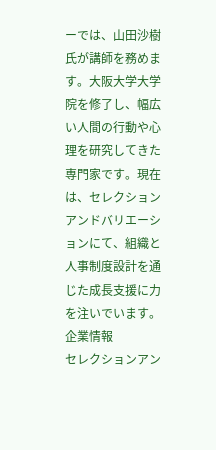ーでは、山田沙樹氏が講師を務めます。大阪大学大学院を修了し、幅広い人間の行動や心理を研究してきた専門家です。現在は、セレクションアンドバリエーションにて、組織と人事制度設計を通じた成長支援に力を注いでいます。
企業情報
セレクションアン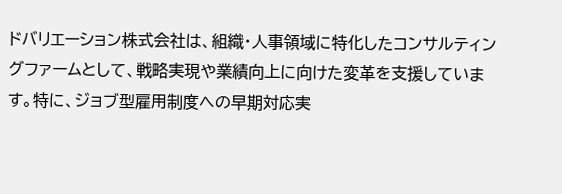ドバリエーション株式会社は、組織・人事領域に特化したコンサルティングファームとして、戦略実現や業績向上に向けた変革を支援しています。特に、ジョブ型雇用制度への早期対応実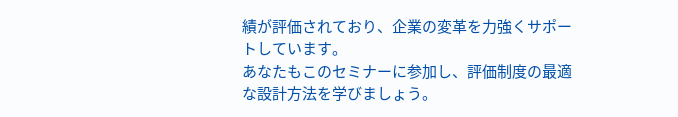績が評価されており、企業の変革を力強くサポートしています。
あなたもこのセミナーに参加し、評価制度の最適な設計方法を学びましょう。